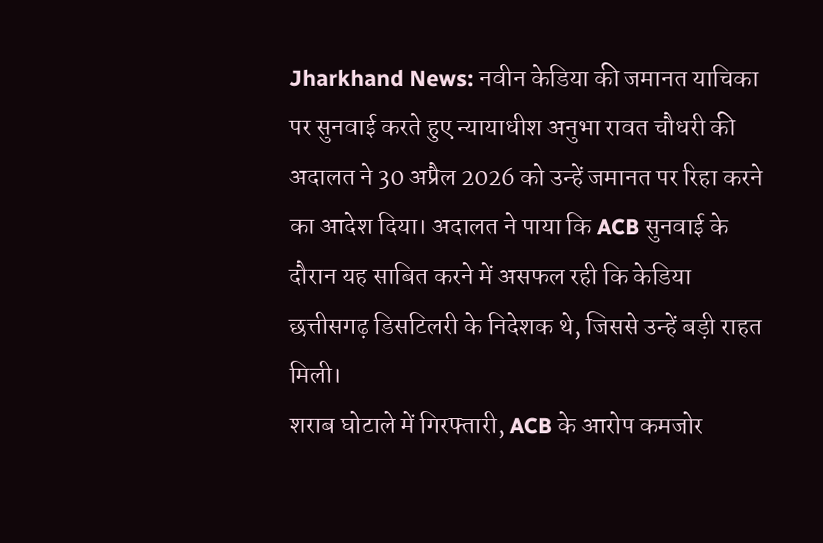Jharkhand News: नवीन केडिया की जमानत याचिका पर सुनवाई करते हुए न्यायाधीश अनुभा रावत चौधरी की अदालत ने 30 अप्रैल 2026 को उन्हें जमानत पर रिहा करने का आदेश दिया। अदालत ने पाया कि ACB सुनवाई के दौरान यह साबित करने में असफल रही कि केडिया छत्तीसगढ़ डिसटिलरी के निदेशक थे, जिससे उन्हें बड़ी राहत मिली।
शराब घोटाले में गिरफ्तारी, ACB के आरोप कमजोर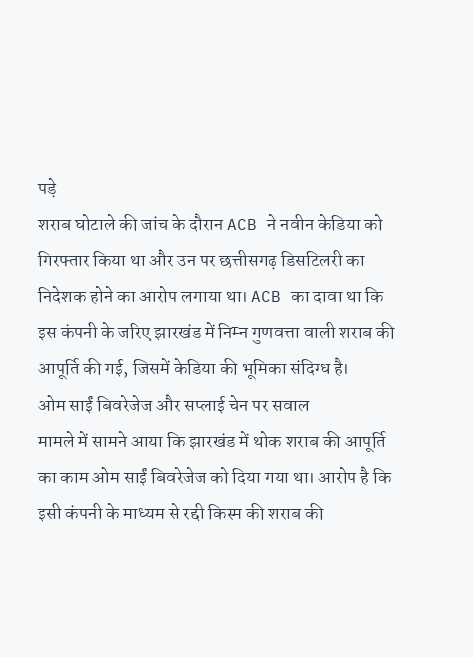पड़े
शराब घोटाले की जांच के दौरान ACB ने नवीन केडिया को गिरफ्तार किया था और उन पर छत्तीसगढ़ डिसटिलरी का निदेशक होने का आरोप लगाया था। ACB का दावा था कि इस कंपनी के जरिए झारखंड में निम्न गुणवत्ता वाली शराब की आपूर्ति की गई, जिसमें केडिया की भूमिका संदिग्ध है।
ओम साईं बिवरेजेज और सप्लाई चेन पर सवाल
मामले में सामने आया कि झारखंड में थोक शराब की आपूर्ति का काम ओम साईं बिवरेजेज को दिया गया था। आरोप है कि इसी कंपनी के माध्यम से रद्दी किस्म की शराब की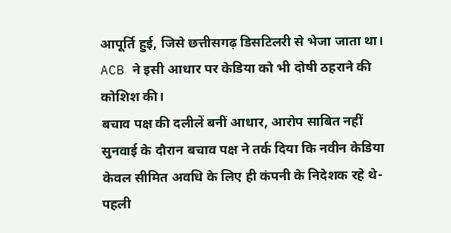आपूर्ति हुई, जिसे छत्तीसगढ़ डिसटिलरी से भेजा जाता था। ACB ने इसी आधार पर केडिया को भी दोषी ठहराने की कोशिश की।
बचाव पक्ष की दलीलें बनीं आधार, आरोप साबित नहीं
सुनवाई के दौरान बचाव पक्ष ने तर्क दिया कि नवीन केडिया केवल सीमित अवधि के लिए ही कंपनी के निदेशक रहे थे- पहली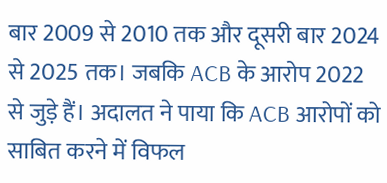बार 2009 से 2010 तक और दूसरी बार 2024 से 2025 तक। जबकि ACB के आरोप 2022 से जुड़े हैं। अदालत ने पाया कि ACB आरोपों को साबित करने में विफल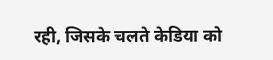रही, जिसके चलते केडिया को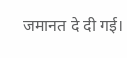जमानत दे दी गई।